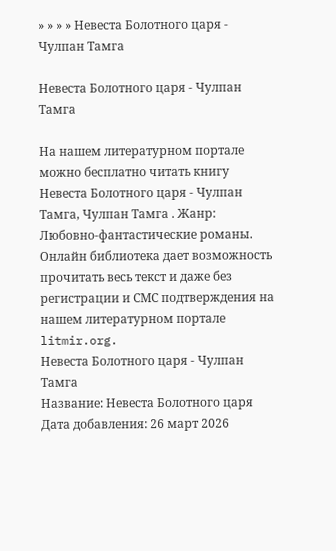» » » » Невеста Болотного царя - Чулпан Тамга

Невеста Болотного царя - Чулпан Тамга

На нашем литературном портале можно бесплатно читать книгу Невеста Болотного царя - Чулпан Тамга, Чулпан Тамга . Жанр: Любовно-фантастические романы. Онлайн библиотека дает возможность прочитать весь текст и даже без регистрации и СМС подтверждения на нашем литературном портале litmir.org.
Невеста Болотного царя - Чулпан Тамга
Название: Невеста Болотного царя
Дата добавления: 26 март 2026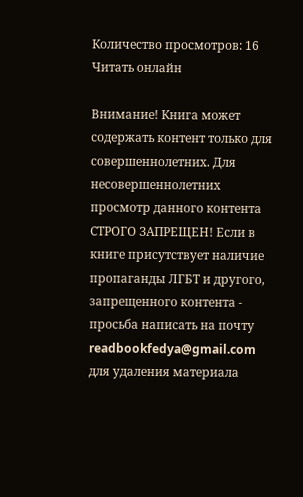Количество просмотров: 16
Читать онлайн

Внимание! Книга может содержать контент только для совершеннолетних. Для несовершеннолетних просмотр данного контента СТРОГО ЗАПРЕЩЕН! Если в книге присутствует наличие пропаганды ЛГБТ и другого, запрещенного контента - просьба написать на почту readbookfedya@gmail.com для удаления материала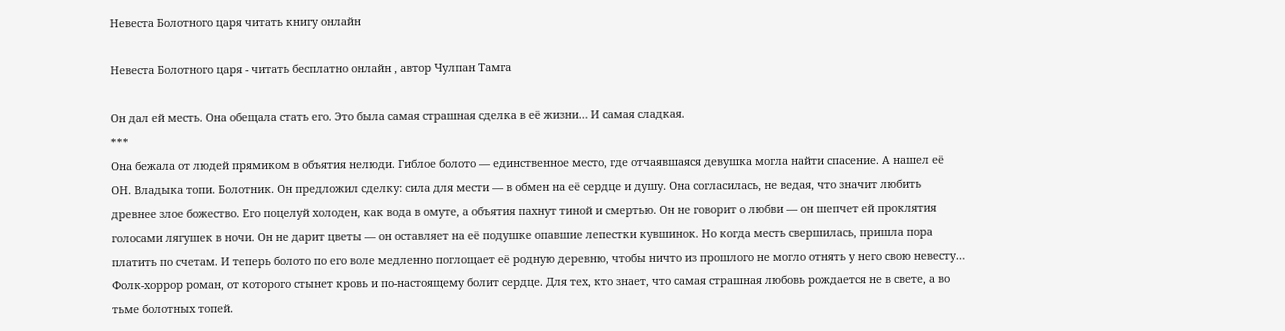Невеста Болотного царя читать книгу онлайн

Невеста Болотного царя - читать бесплатно онлайн , автор Чулпан Тамга

Он дал ей месть. Она обещала стать его. Это была самая страшная сделка в её жизни… И самая сладкая.
***
Она бежала от людей прямиком в объятия нелюди. Гиблое болото — единственное место, где отчаявшаяся девушка могла найти спасение. А нашел её ОН. Владыка топи. Болотник. Он предложил сделку: сила для мести — в обмен на её сердце и душу. Она согласилась, не ведая, что значит любить древнее злое божество. Его поцелуй холоден, как вода в омуте, а объятия пахнут тиной и смертью. Он не говорит о любви — он шепчет ей проклятия голосами лягушек в ночи. Он не дарит цветы — он оставляет на её подушке опавшие лепестки кувшинок. Но когда месть свершилась, пришла пора платить по счетам. И теперь болото по его воле медленно поглощает её родную деревню, чтобы ничто из прошлого не могло отнять у него свою невесту… Фолк-хоррор роман, от которого стынет кровь и по-настоящему болит сердце. Для тех, кто знает, что самая страшная любовь рождается не в свете, а во тьме болотных топей.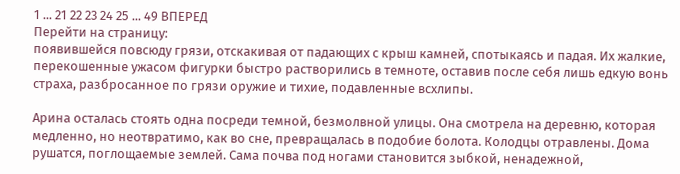1 ... 21 22 23 24 25 ... 49 ВПЕРЕД
Перейти на страницу:
появившейся повсюду грязи, отскакивая от падающих с крыш камней, спотыкаясь и падая. Их жалкие, перекошенные ужасом фигурки быстро растворились в темноте, оставив после себя лишь едкую вонь страха, разбросанное по грязи оружие и тихие, подавленные всхлипы.

Арина осталась стоять одна посреди темной, безмолвной улицы. Она смотрела на деревню, которая медленно, но неотвратимо, как во сне, превращалась в подобие болота. Колодцы отравлены. Дома рушатся, поглощаемые землей. Сама почва под ногами становится зыбкой, ненадежной,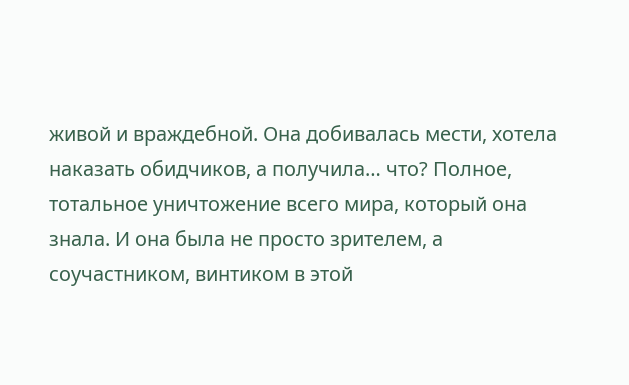живой и враждебной. Она добивалась мести, хотела наказать обидчиков, а получила… что? Полное, тотальное уничтожение всего мира, который она знала. И она была не просто зрителем, а соучастником, винтиком в этой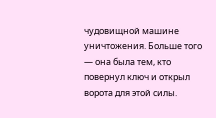чудовищной машине уничтожения. Больше того — она была тем, кто повернул ключ и открыл ворота для этой силы.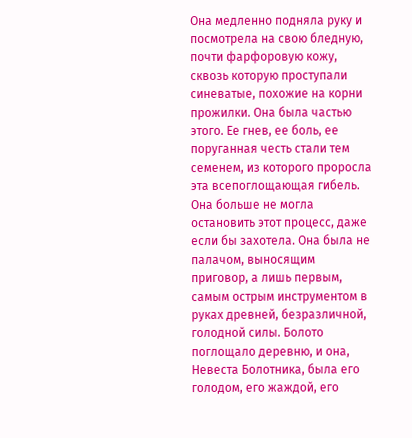Она медленно подняла руку и посмотрела на свою бледную, почти фарфоровую кожу, сквозь которую проступали синеватые, похожие на корни прожилки. Она была частью этого. Ее гнев, ее боль, ее поруганная честь стали тем семенем, из которого проросла эта всепоглощающая гибель. Она больше не могла остановить этот процесс, даже если бы захотела. Она была не палачом, выносящим приговор, а лишь первым, самым острым инструментом в руках древней, безразличной, голодной силы. Болото поглощало деревню, и она, Невеста Болотника, была его голодом, его жаждой, его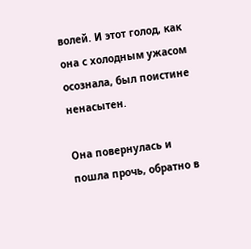волей. И этот голод, как она с холодным ужасом осознала, был поистине ненасытен.

Она повернулась и пошла прочь, обратно в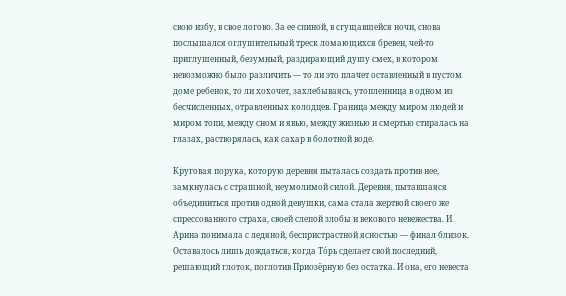свою избу, в свое логово. За ее спиной, в сгущавшейся ночи, снова послышался оглушительный треск ломающихся бревен, чей-то приглушенный, безумный, раздирающий душу смех, в котором невозможно было различить — то ли это плачет оставленный в пустом доме ребенок, то ли хохочет, захлебываясь, утопленница в одном из бесчисленных, отравленных колодцев. Граница между миром людей и миром топи, между сном и явью, между жизнью и смертью стиралась на глазах, растворялась, как сахар в болотной воде.

Круговая порука, которую деревня пыталась создать против нее, замкнулась с страшной, неумолимой силой. Деревня, пытавшаяся объединиться против одной девушки, сама стала жертвой своего же спрессованного страха, своей слепой злобы и векового невежества. И Арина понимала с ледяной, беспристрастной ясностью — финал близок. Оставалось лишь дождаться, когда Тópь сделает свой последний, решающий глоток, поглотив Приозёрную без остатка. И она, его невеста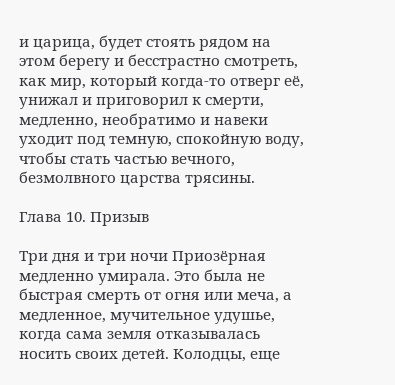и царица, будет стоять рядом на этом берегу и бесстрастно смотреть, как мир, который когда-то отверг её, унижал и приговорил к смерти, медленно, необратимо и навеки уходит под темную, спокойную воду, чтобы стать частью вечного, безмолвного царства трясины.

Глава 10. Призыв

Три дня и три ночи Приозёрная медленно умирала. Это была не быстрая смерть от огня или меча, а медленное, мучительное удушье, когда сама земля отказывалась носить своих детей. Колодцы, еще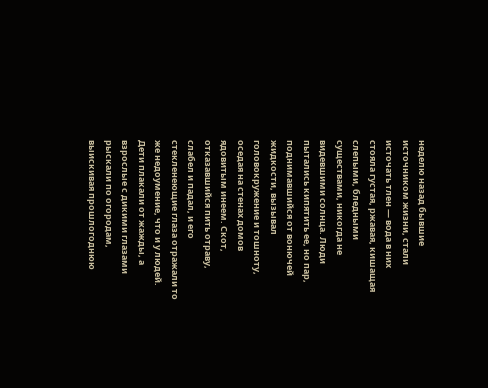неделю назад бывшие источником жизни, стали источать тлен — вода в них стояла густая, ржавая, кишащая слепыми, бледными существами, никогда не видевшими солнца. Люди пытались кипятить ее, но пар, поднимавшийся от вонючей жидкости, вызывал головокружение и тошноту, оседая на стенах домов ядовитым инеем. Скот, отказавшийся пить отраву, слабел и падал, и его стекленеющие глаза отражали то же недоумение, что и у людей. Дети плакали от жажды, а взрослые с дикими глазами рыскали по огородам, выискивая прошлогоднюю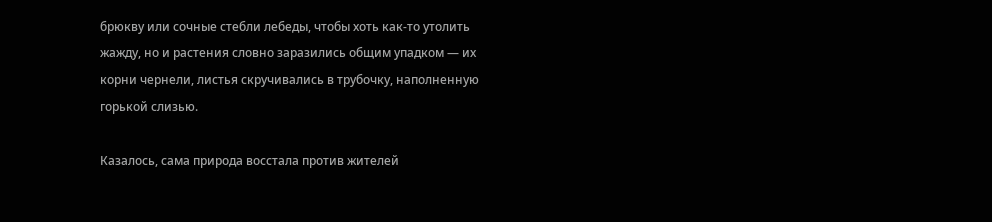брюкву или сочные стебли лебеды, чтобы хоть как-то утолить жажду, но и растения словно заразились общим упадком — их корни чернели, листья скручивались в трубочку, наполненную горькой слизью.

Казалось, сама природа восстала против жителей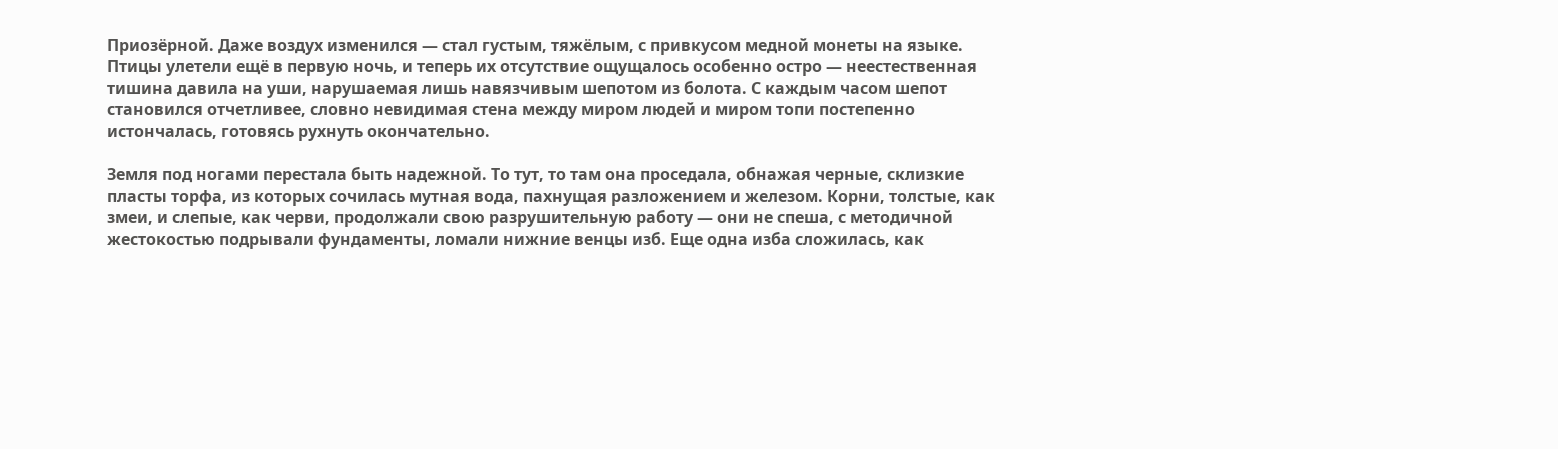Приозёрной. Даже воздух изменился — стал густым, тяжёлым, с привкусом медной монеты на языке. Птицы улетели ещё в первую ночь, и теперь их отсутствие ощущалось особенно остро — неестественная тишина давила на уши, нарушаемая лишь навязчивым шепотом из болота. С каждым часом шепот становился отчетливее, словно невидимая стена между миром людей и миром топи постепенно истончалась, готовясь рухнуть окончательно.

Земля под ногами перестала быть надежной. То тут, то там она проседала, обнажая черные, склизкие пласты торфа, из которых сочилась мутная вода, пахнущая разложением и железом. Корни, толстые, как змеи, и слепые, как черви, продолжали свою разрушительную работу — они не спеша, с методичной жестокостью подрывали фундаменты, ломали нижние венцы изб. Еще одна изба сложилась, как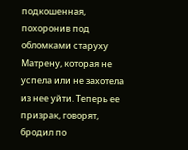подкошенная, похоронив под обломками старуху Матрену, которая не успела или не захотела из нее уйти. Теперь ее призрак, говорят, бродил по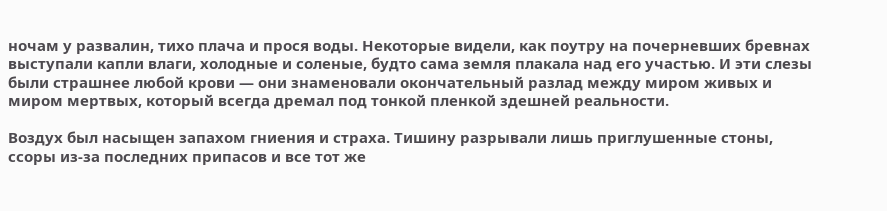ночам у развалин, тихо плача и прося воды. Некоторые видели, как поутру на почерневших бревнах выступали капли влаги, холодные и соленые, будто сама земля плакала над его участью. И эти слезы были страшнее любой крови — они знаменовали окончательный разлад между миром живых и миром мертвых, который всегда дремал под тонкой пленкой здешней реальности.

Воздух был насыщен запахом гниения и страха. Тишину разрывали лишь приглушенные стоны, ссоры из-за последних припасов и все тот же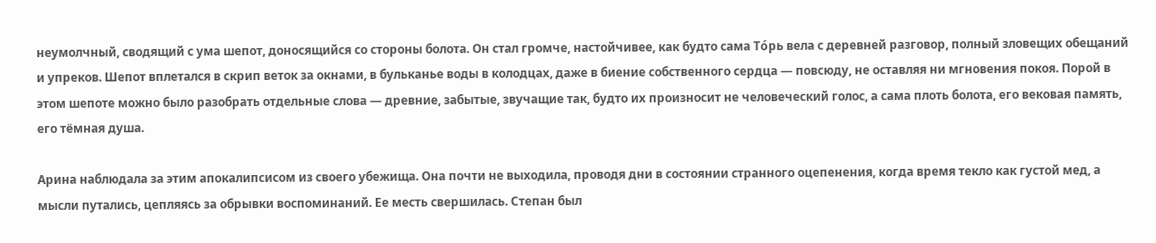неумолчный, сводящий с ума шепот, доносящийся со стороны болота. Он стал громче, настойчивее, как будто сама Тópь вела с деревней разговор, полный зловещих обещаний и упреков. Шепот вплетался в скрип веток за окнами, в бульканье воды в колодцах, даже в биение собственного сердца — повсюду, не оставляя ни мгновения покоя. Порой в этом шепоте можно было разобрать отдельные слова — древние, забытые, звучащие так, будто их произносит не человеческий голос, а сама плоть болота, его вековая память, его тёмная душа.

Арина наблюдала за этим апокалипсисом из своего убежища. Она почти не выходила, проводя дни в состоянии странного оцепенения, когда время текло как густой мед, а мысли путались, цепляясь за обрывки воспоминаний. Ее месть свершилась. Степан был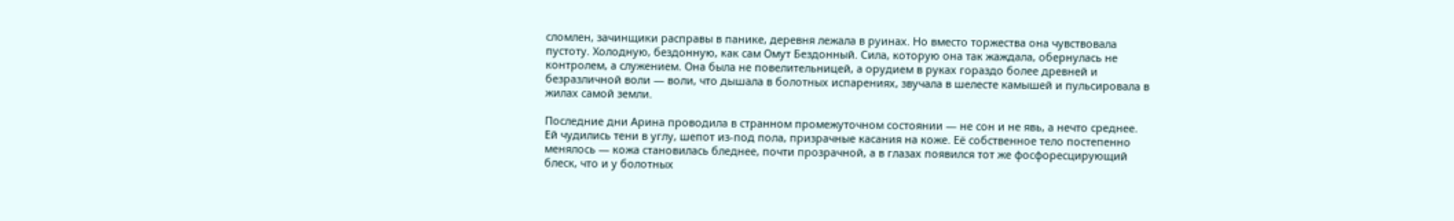сломлен, зачинщики расправы в панике, деревня лежала в руинах. Но вместо торжества она чувствовала пустоту. Холодную, бездонную, как сам Омут Бездонный. Сила, которую она так жаждала, обернулась не контролем, а служением. Она была не повелительницей, а орудием в руках гораздо более древней и безразличной воли — воли, что дышала в болотных испарениях, звучала в шелесте камышей и пульсировала в жилах самой земли.

Последние дни Арина проводила в странном промежуточном состоянии — не сон и не явь, а нечто среднее. Ей чудились тени в углу, шепот из-под пола, призрачные касания на коже. Её собственное тело постепенно менялось — кожа становилась бледнее, почти прозрачной, а в глазах появился тот же фосфоресцирующий блеск, что и у болотных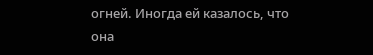огней. Иногда ей казалось, что она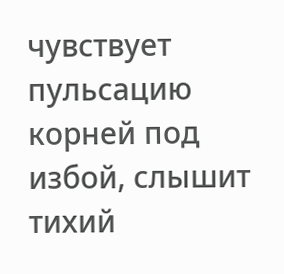чувствует пульсацию корней под избой, слышит тихий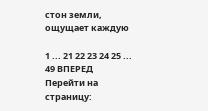стон земли, ощущает каждую

1 ... 21 22 23 24 25 ... 49 ВПЕРЕД
Перейти на страницу: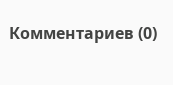Комментариев (0)